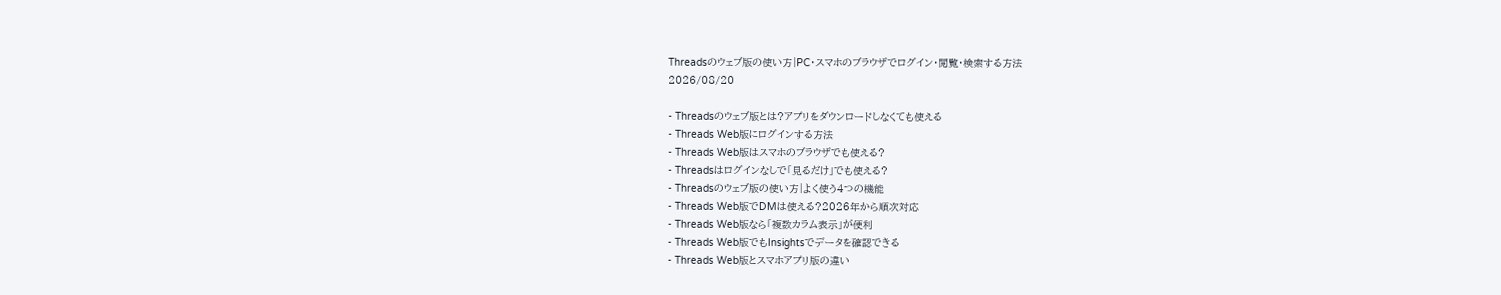Threadsのウェブ版の使い方|PC・スマホのブラウザでログイン・閲覧・検索する方法
2026/08/20

- Threadsのウェブ版とは?アプリをダウンロードしなくても使える
- Threads Web版にログインする方法
- Threads Web版はスマホのブラウザでも使える?
- Threadsはログインなしで「見るだけ」でも使える?
- Threadsのウェブ版の使い方|よく使う4つの機能
- Threads Web版でDMは使える?2026年から順次対応
- Threads Web版なら「複数カラム表示」が便利
- Threads Web版でもInsightsでデータを確認できる
- Threads Web版とスマホアプリ版の違い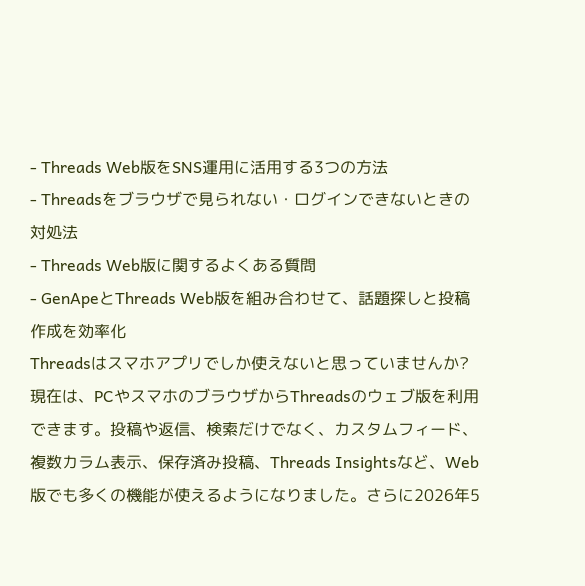- Threads Web版をSNS運用に活用する3つの方法
- Threadsをブラウザで見られない・ログインできないときの対処法
- Threads Web版に関するよくある質問
- GenApeとThreads Web版を組み合わせて、話題探しと投稿作成を効率化
Threadsはスマホアプリでしか使えないと思っていませんか?現在は、PCやスマホのブラウザからThreadsのウェブ版を利用できます。投稿や返信、検索だけでなく、カスタムフィード、複数カラム表示、保存済み投稿、Threads Insightsなど、Web版でも多くの機能が使えるようになりました。さらに2026年5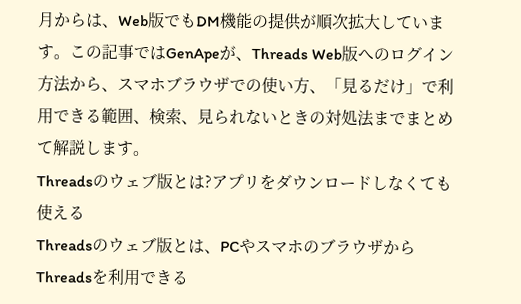月からは、Web版でもDM機能の提供が順次拡大しています。この記事ではGenApeが、Threads Web版へのログイン方法から、スマホブラウザでの使い方、「見るだけ」で利用できる範囲、検索、見られないときの対処法までまとめて解説します。
Threadsのウェブ版とは?アプリをダウンロードしなくても使える
Threadsのウェブ版とは、PCやスマホのブラウザからThreadsを利用できる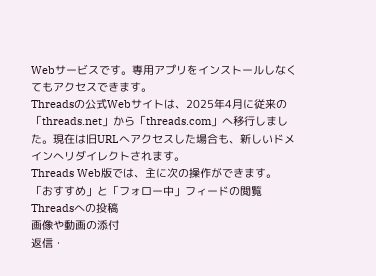Webサービスです。専用アプリをインストールしなくてもアクセスできます。
Threadsの公式Webサイトは、2025年4月に従来の「threads.net」から「threads.com」へ移行しました。現在は旧URLへアクセスした場合も、新しいドメインへリダイレクトされます。
Threads Web版では、主に次の操作ができます。
「おすすめ」と「フォロー中」フィードの閲覧
Threadsへの投稿
画像や動画の添付
返信・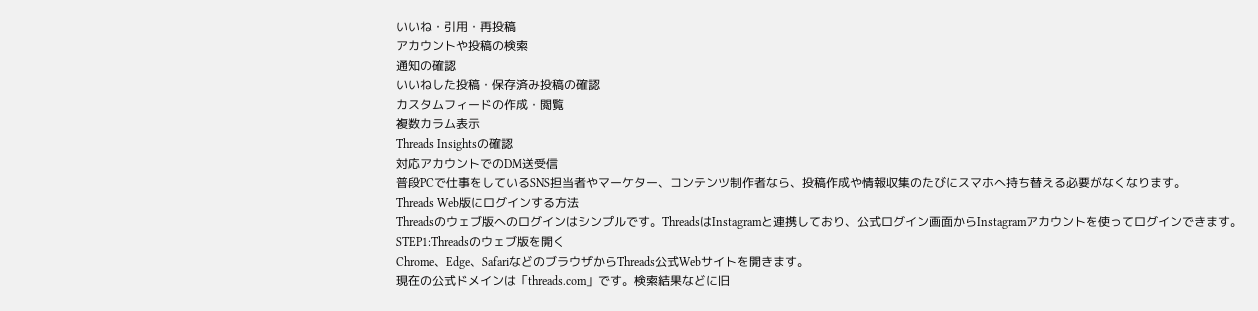いいね・引用・再投稿
アカウントや投稿の検索
通知の確認
いいねした投稿・保存済み投稿の確認
カスタムフィードの作成・閲覧
複数カラム表示
Threads Insightsの確認
対応アカウントでのDM送受信
普段PCで仕事をしているSNS担当者やマーケター、コンテンツ制作者なら、投稿作成や情報収集のたびにスマホへ持ち替える必要がなくなります。
Threads Web版にログインする方法
Threadsのウェブ版へのログインはシンプルです。ThreadsはInstagramと連携しており、公式ログイン画面からInstagramアカウントを使ってログインできます。
STEP1:Threadsのウェブ版を開く
Chrome、Edge、SafariなどのブラウザからThreads公式Webサイトを開きます。
現在の公式ドメインは「threads.com」です。検索結果などに旧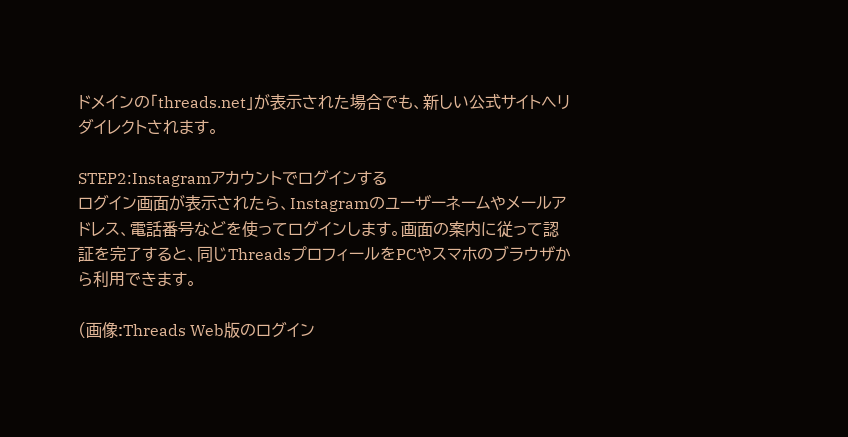ドメインの「threads.net」が表示された場合でも、新しい公式サイトへリダイレクトされます。

STEP2:Instagramアカウントでログインする
ログイン画面が表示されたら、Instagramのユーザーネームやメールアドレス、電話番号などを使ってログインします。画面の案内に従って認証を完了すると、同じThreadsプロフィールをPCやスマホのブラウザから利用できます。

(画像:Threads Web版のログイン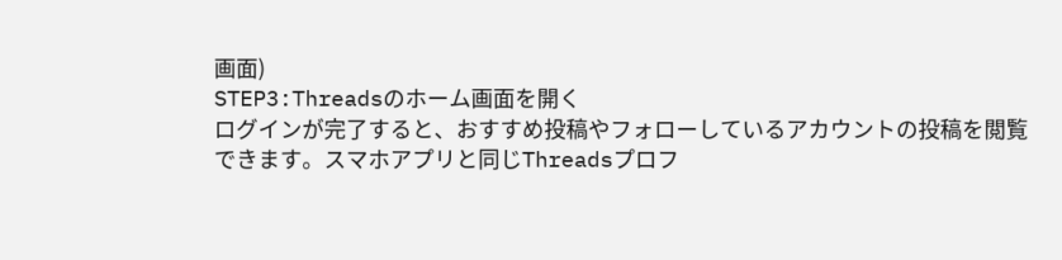画面)
STEP3:Threadsのホーム画面を開く
ログインが完了すると、おすすめ投稿やフォローしているアカウントの投稿を閲覧できます。スマホアプリと同じThreadsプロフ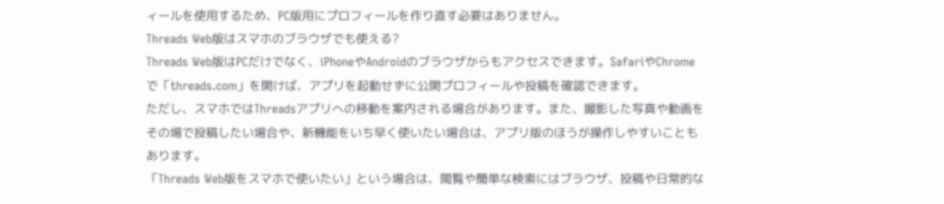ィールを使用するため、PC版用にプロフィールを作り直す必要はありません。
Threads Web版はスマホのブラウザでも使える?
Threads Web版はPCだけでなく、iPhoneやAndroidのブラウザからもアクセスできます。SafariやChromeで「threads.com」を開けば、アプリを起動せずに公開プロフィールや投稿を確認できます。
ただし、スマホではThreadsアプリへの移動を案内される場合があります。また、撮影した写真や動画をその場で投稿したい場合や、新機能をいち早く使いたい場合は、アプリ版のほうが操作しやすいこともあります。
「Threads Web版をスマホで使いたい」という場合は、閲覧や簡単な検索にはブラウザ、投稿や日常的な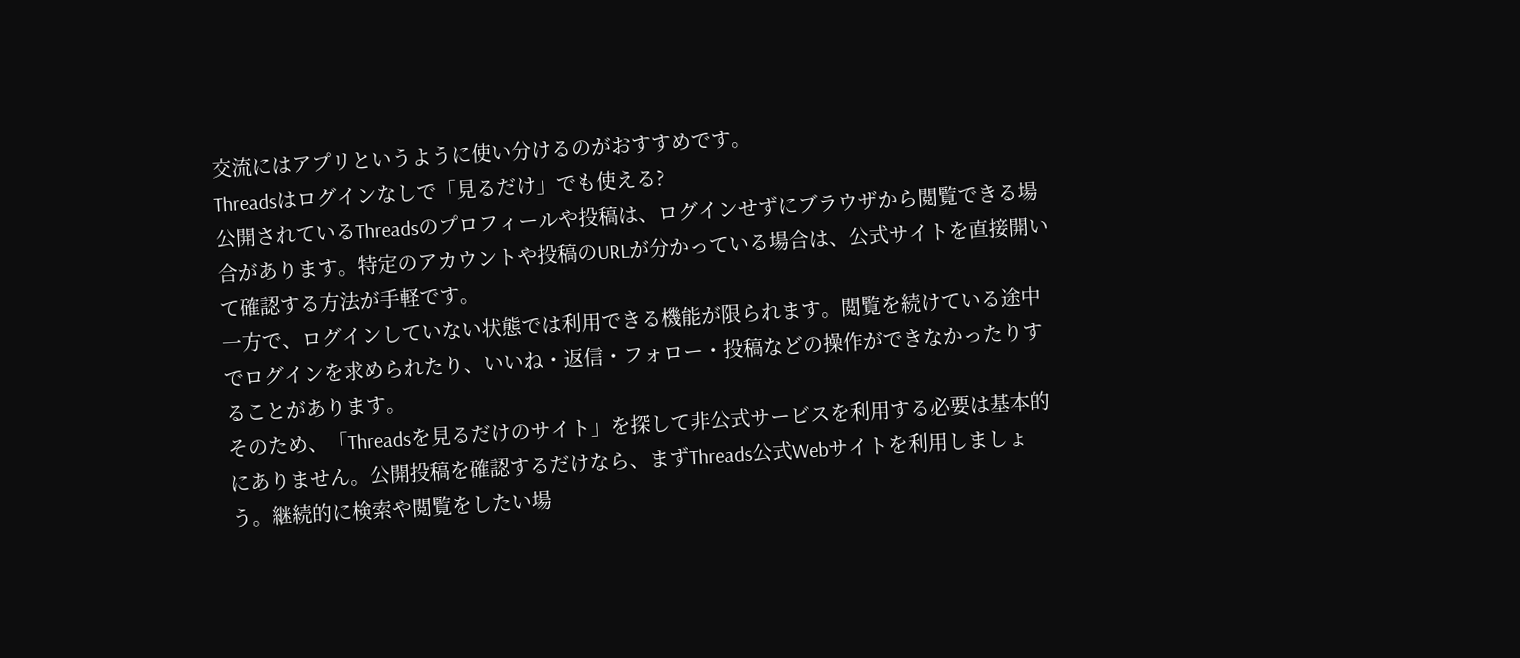交流にはアプリというように使い分けるのがおすすめです。
Threadsはログインなしで「見るだけ」でも使える?
公開されているThreadsのプロフィールや投稿は、ログインせずにブラウザから閲覧できる場合があります。特定のアカウントや投稿のURLが分かっている場合は、公式サイトを直接開いて確認する方法が手軽です。
一方で、ログインしていない状態では利用できる機能が限られます。閲覧を続けている途中でログインを求められたり、いいね・返信・フォロー・投稿などの操作ができなかったりすることがあります。
そのため、「Threadsを見るだけのサイト」を探して非公式サービスを利用する必要は基本的にありません。公開投稿を確認するだけなら、まずThreads公式Webサイトを利用しましょう。継続的に検索や閲覧をしたい場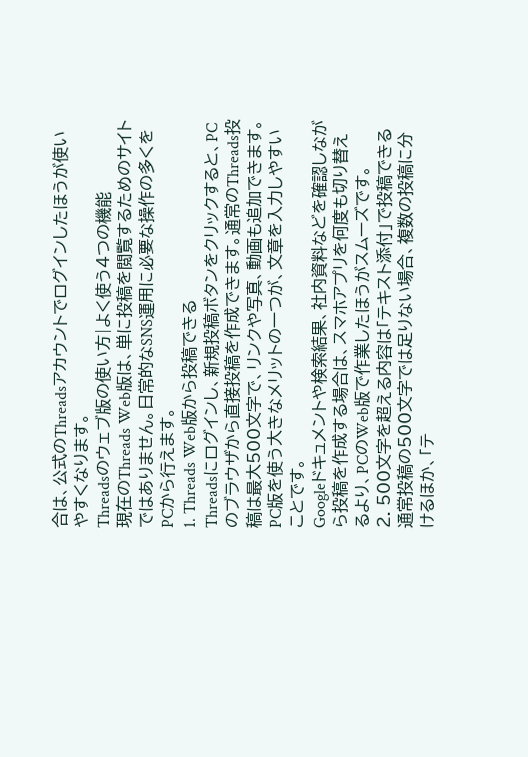合は、公式のThreadsアカウントでログインしたほうが使いやすくなります。
Threadsのウェブ版の使い方|よく使う4つの機能
現在のThreads Web版は、単に投稿を閲覧するためのサイトではありません。日常的なSNS運用に必要な操作の多くをPCから行えます。
1. Threads Web版から投稿できる
Threadsにログインし、新規投稿ボタンをクリックすると、PCのブラウザから直接投稿を作成できます。通常のThreads投稿は最大500文字で、リンクや写真、動画も追加できます。
PC版を使う大きなメリットの一つが、文章を入力しやすいことです。
Googleドキュメントや検索結果、社内資料などを確認しながら投稿を作成する場合は、スマホアプリを何度も切り替えるより、PCのWeb版で作業したほうがスムーズです。
2. 500文字を超える内容は「テキスト添付」で投稿できる
通常投稿の500文字では足りない場合、複数の投稿に分けるほか、「テ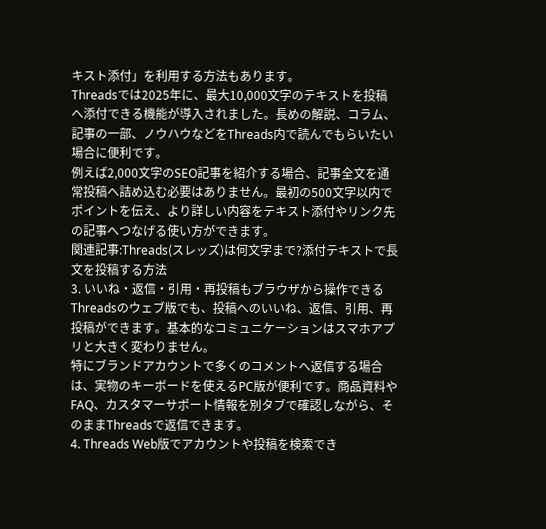キスト添付」を利用する方法もあります。
Threadsでは2025年に、最大10,000文字のテキストを投稿へ添付できる機能が導入されました。長めの解説、コラム、記事の一部、ノウハウなどをThreads内で読んでもらいたい場合に便利です。
例えば2,000文字のSEO記事を紹介する場合、記事全文を通常投稿へ詰め込む必要はありません。最初の500文字以内でポイントを伝え、より詳しい内容をテキスト添付やリンク先の記事へつなげる使い方ができます。
関連記事:Threads(スレッズ)は何文字まで?添付テキストで長文を投稿する方法
3. いいね・返信・引用・再投稿もブラウザから操作できる
Threadsのウェブ版でも、投稿へのいいね、返信、引用、再投稿ができます。基本的なコミュニケーションはスマホアプリと大きく変わりません。
特にブランドアカウントで多くのコメントへ返信する場合は、実物のキーボードを使えるPC版が便利です。商品資料やFAQ、カスタマーサポート情報を別タブで確認しながら、そのままThreadsで返信できます。
4. Threads Web版でアカウントや投稿を検索でき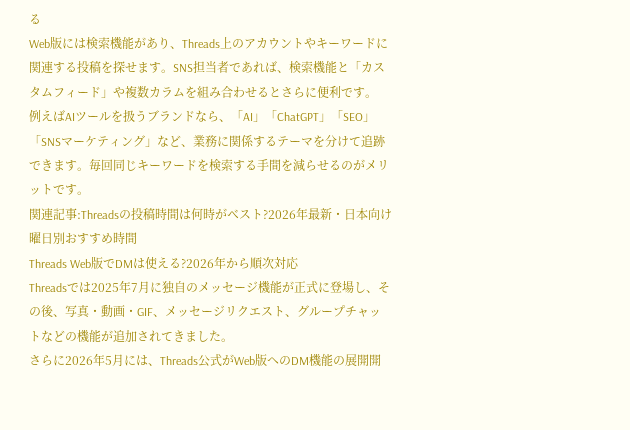る
Web版には検索機能があり、Threads上のアカウントやキーワードに関連する投稿を探せます。SNS担当者であれば、検索機能と「カスタムフィード」や複数カラムを組み合わせるとさらに便利です。
例えばAIツールを扱うブランドなら、「AI」「ChatGPT」「SEO」「SNSマーケティング」など、業務に関係するテーマを分けて追跡できます。毎回同じキーワードを検索する手間を減らせるのがメリットです。
関連記事:Threadsの投稿時間は何時がベスト?2026年最新・日本向け曜日別おすすめ時間
Threads Web版でDMは使える?2026年から順次対応
Threadsでは2025年7月に独自のメッセージ機能が正式に登場し、その後、写真・動画・GIF、メッセージリクエスト、グループチャットなどの機能が追加されてきました。
さらに2026年5月には、Threads公式がWeb版へのDM機能の展開開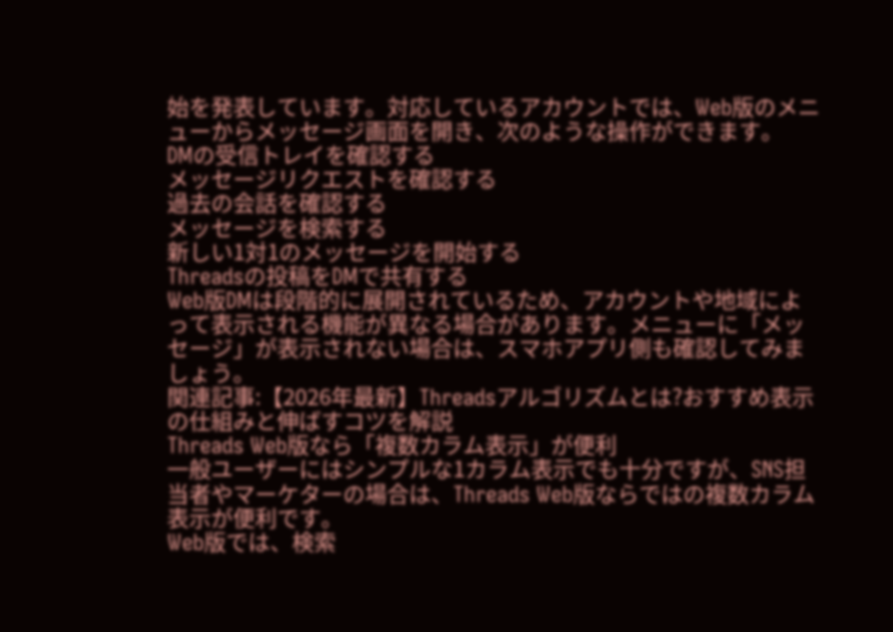始を発表しています。対応しているアカウントでは、Web版のメニューからメッセージ画面を開き、次のような操作ができます。
DMの受信トレイを確認する
メッセージリクエストを確認する
過去の会話を確認する
メッセージを検索する
新しい1対1のメッセージを開始する
Threadsの投稿をDMで共有する
Web版DMは段階的に展開されているため、アカウントや地域によって表示される機能が異なる場合があります。メニューに「メッセージ」が表示されない場合は、スマホアプリ側も確認してみましょう。
関連記事:【2026年最新】Threadsアルゴリズムとは?おすすめ表示の仕組みと伸ばすコツを解説
Threads Web版なら「複数カラム表示」が便利
一般ユーザーにはシンプルな1カラム表示でも十分ですが、SNS担当者やマーケターの場合は、Threads Web版ならではの複数カラム表示が便利です。
Web版では、検索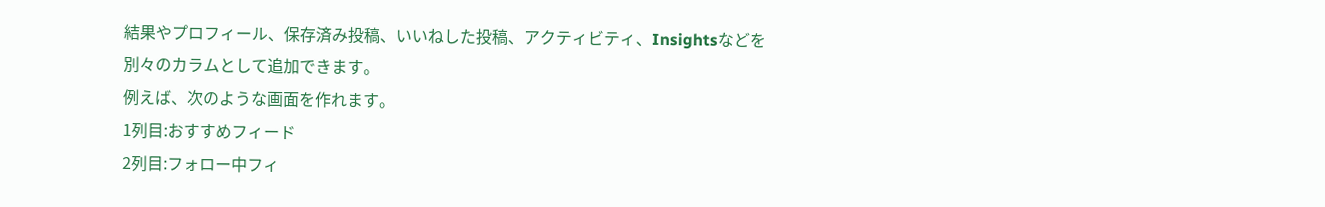結果やプロフィール、保存済み投稿、いいねした投稿、アクティビティ、Insightsなどを別々のカラムとして追加できます。
例えば、次のような画面を作れます。
1列目:おすすめフィード
2列目:フォロー中フィ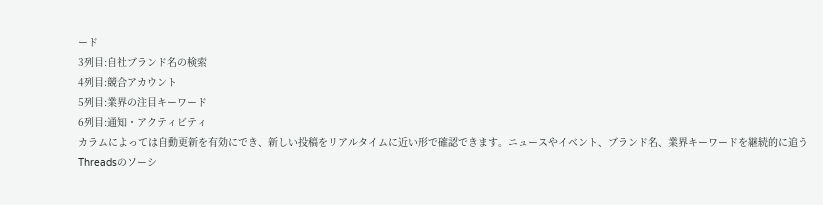ード
3列目:自社ブランド名の検索
4列目:競合アカウント
5列目:業界の注目キーワード
6列目:通知・アクティビティ
カラムによっては自動更新を有効にでき、新しい投稿をリアルタイムに近い形で確認できます。ニュースやイベント、ブランド名、業界キーワードを継続的に追うThreadsのソーシ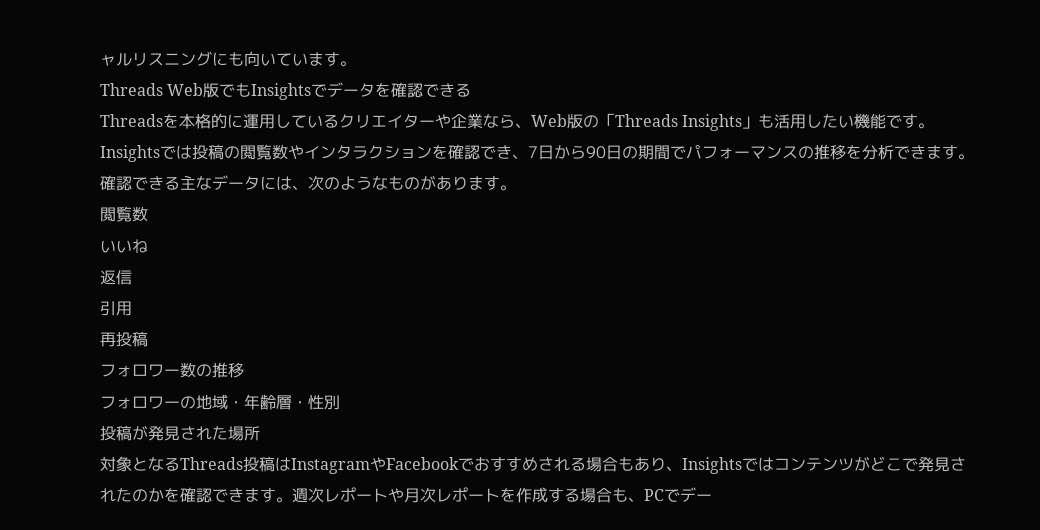ャルリスニングにも向いています。
Threads Web版でもInsightsでデータを確認できる
Threadsを本格的に運用しているクリエイターや企業なら、Web版の「Threads Insights」も活用したい機能です。
Insightsでは投稿の閲覧数やインタラクションを確認でき、7日から90日の期間でパフォーマンスの推移を分析できます。確認できる主なデータには、次のようなものがあります。
閲覧数
いいね
返信
引用
再投稿
フォロワー数の推移
フォロワーの地域・年齢層・性別
投稿が発見された場所
対象となるThreads投稿はInstagramやFacebookでおすすめされる場合もあり、Insightsではコンテンツがどこで発見されたのかを確認できます。週次レポートや月次レポートを作成する場合も、PCでデー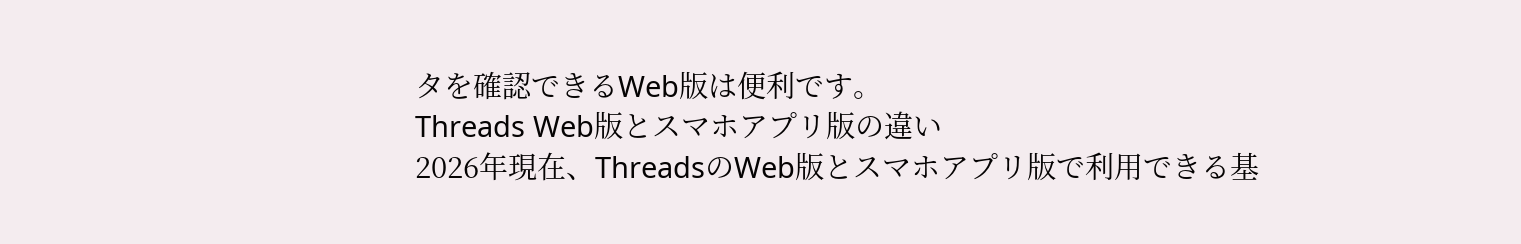タを確認できるWeb版は便利です。
Threads Web版とスマホアプリ版の違い
2026年現在、ThreadsのWeb版とスマホアプリ版で利用できる基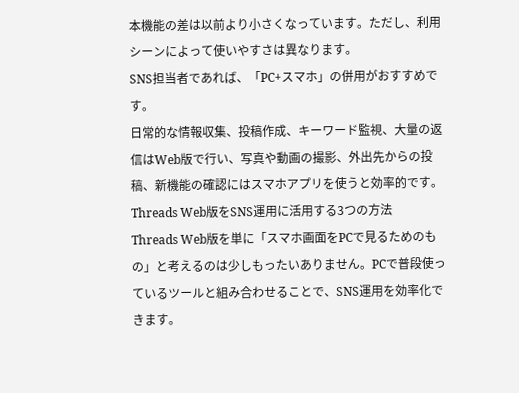本機能の差は以前より小さくなっています。ただし、利用シーンによって使いやすさは異なります。
SNS担当者であれば、「PC+スマホ」の併用がおすすめです。
日常的な情報収集、投稿作成、キーワード監視、大量の返信はWeb版で行い、写真や動画の撮影、外出先からの投稿、新機能の確認にはスマホアプリを使うと効率的です。
Threads Web版をSNS運用に活用する3つの方法
Threads Web版を単に「スマホ画面をPCで見るためのもの」と考えるのは少しもったいありません。PCで普段使っているツールと組み合わせることで、SNS運用を効率化できます。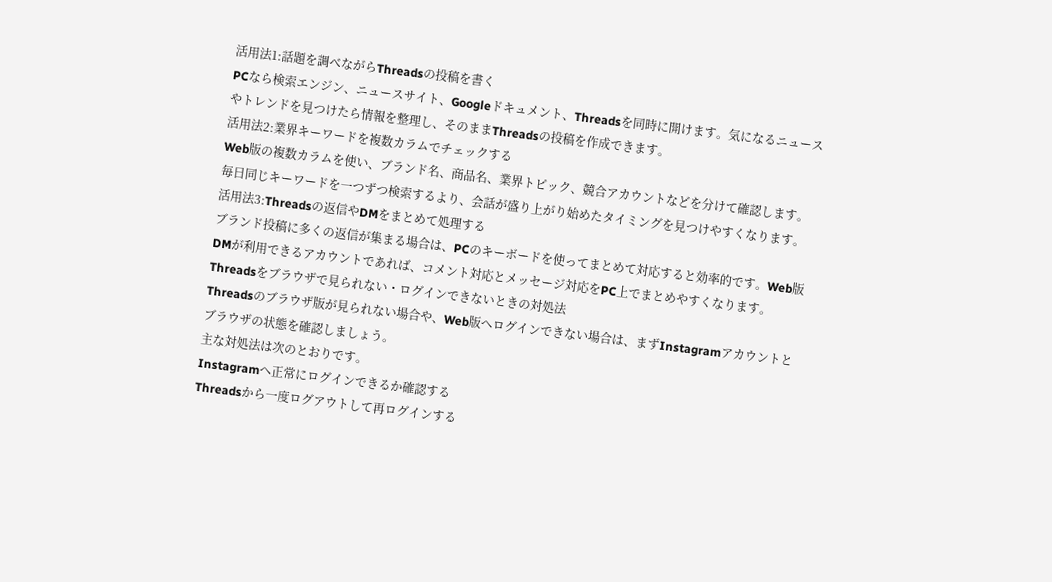活用法1:話題を調べながらThreadsの投稿を書く
PCなら検索エンジン、ニュースサイト、Googleドキュメント、Threadsを同時に開けます。気になるニュースやトレンドを見つけたら情報を整理し、そのままThreadsの投稿を作成できます。
活用法2:業界キーワードを複数カラムでチェックする
Web版の複数カラムを使い、ブランド名、商品名、業界トピック、競合アカウントなどを分けて確認します。毎日同じキーワードを一つずつ検索するより、会話が盛り上がり始めたタイミングを見つけやすくなります。
活用法3:Threadsの返信やDMをまとめて処理する
ブランド投稿に多くの返信が集まる場合は、PCのキーボードを使ってまとめて対応すると効率的です。Web版DMが利用できるアカウントであれば、コメント対応とメッセージ対応をPC上でまとめやすくなります。
Threadsをブラウザで見られない・ログインできないときの対処法
Threadsのブラウザ版が見られない場合や、Web版へログインできない場合は、まずInstagramアカウントとブラウザの状態を確認しましょう。
主な対処法は次のとおりです。
Instagramへ正常にログインできるか確認する
Threadsから一度ログアウトして再ログインする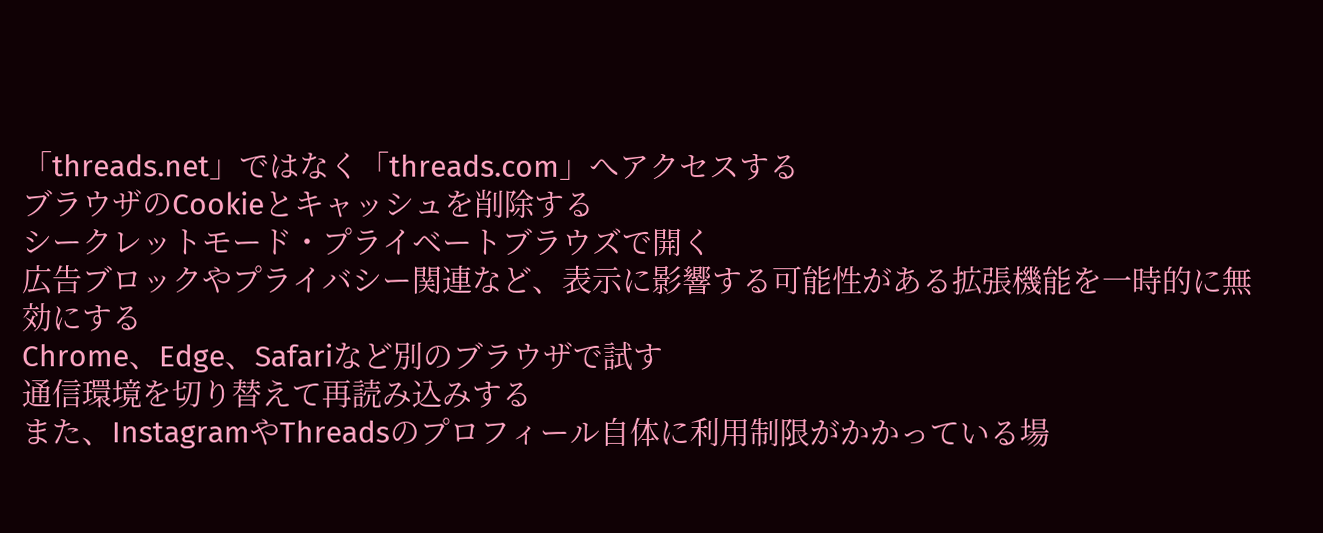「threads.net」ではなく「threads.com」へアクセスする
ブラウザのCookieとキャッシュを削除する
シークレットモード・プライベートブラウズで開く
広告ブロックやプライバシー関連など、表示に影響する可能性がある拡張機能を一時的に無効にする
Chrome、Edge、Safariなど別のブラウザで試す
通信環境を切り替えて再読み込みする
また、InstagramやThreadsのプロフィール自体に利用制限がかかっている場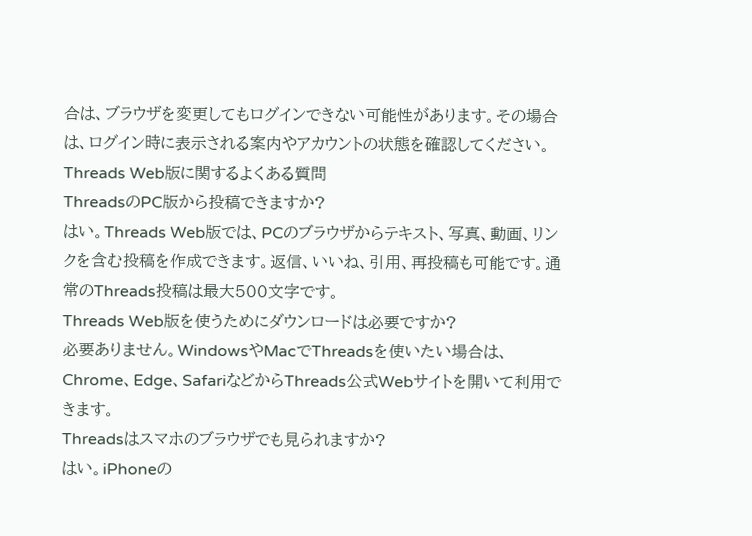合は、ブラウザを変更してもログインできない可能性があります。その場合は、ログイン時に表示される案内やアカウントの状態を確認してください。
Threads Web版に関するよくある質問
ThreadsのPC版から投稿できますか?
はい。Threads Web版では、PCのブラウザからテキスト、写真、動画、リンクを含む投稿を作成できます。返信、いいね、引用、再投稿も可能です。通常のThreads投稿は最大500文字です。
Threads Web版を使うためにダウンロードは必要ですか?
必要ありません。WindowsやMacでThreadsを使いたい場合は、Chrome、Edge、SafariなどからThreads公式Webサイトを開いて利用できます。
Threadsはスマホのブラウザでも見られますか?
はい。iPhoneの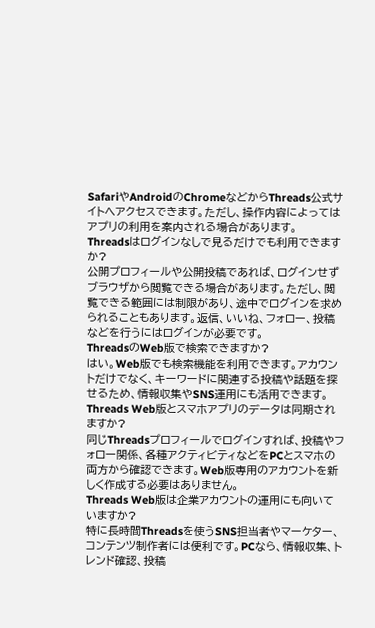SafariやAndroidのChromeなどからThreads公式サイトへアクセスできます。ただし、操作内容によってはアプリの利用を案内される場合があります。
Threadsはログインなしで見るだけでも利用できますか?
公開プロフィールや公開投稿であれば、ログインせずブラウザから閲覧できる場合があります。ただし、閲覧できる範囲には制限があり、途中でログインを求められることもあります。返信、いいね、フォロー、投稿などを行うにはログインが必要です。
ThreadsのWeb版で検索できますか?
はい。Web版でも検索機能を利用できます。アカウントだけでなく、キーワードに関連する投稿や話題を探せるため、情報収集やSNS運用にも活用できます。
Threads Web版とスマホアプリのデータは同期されますか?
同じThreadsプロフィールでログインすれば、投稿やフォロー関係、各種アクティビティなどをPCとスマホの両方から確認できます。Web版専用のアカウントを新しく作成する必要はありません。
Threads Web版は企業アカウントの運用にも向いていますか?
特に長時間Threadsを使うSNS担当者やマーケター、コンテンツ制作者には便利です。PCなら、情報収集、トレンド確認、投稿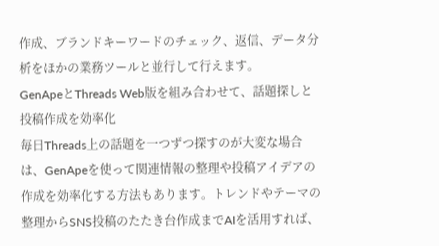作成、ブランドキーワードのチェック、返信、データ分析をほかの業務ツールと並行して行えます。
GenApeとThreads Web版を組み合わせて、話題探しと投稿作成を効率化
毎日Threads上の話題を一つずつ探すのが大変な場合は、GenApeを使って関連情報の整理や投稿アイデアの作成を効率化する方法もあります。トレンドやテーマの整理からSNS投稿のたたき台作成までAIを活用すれば、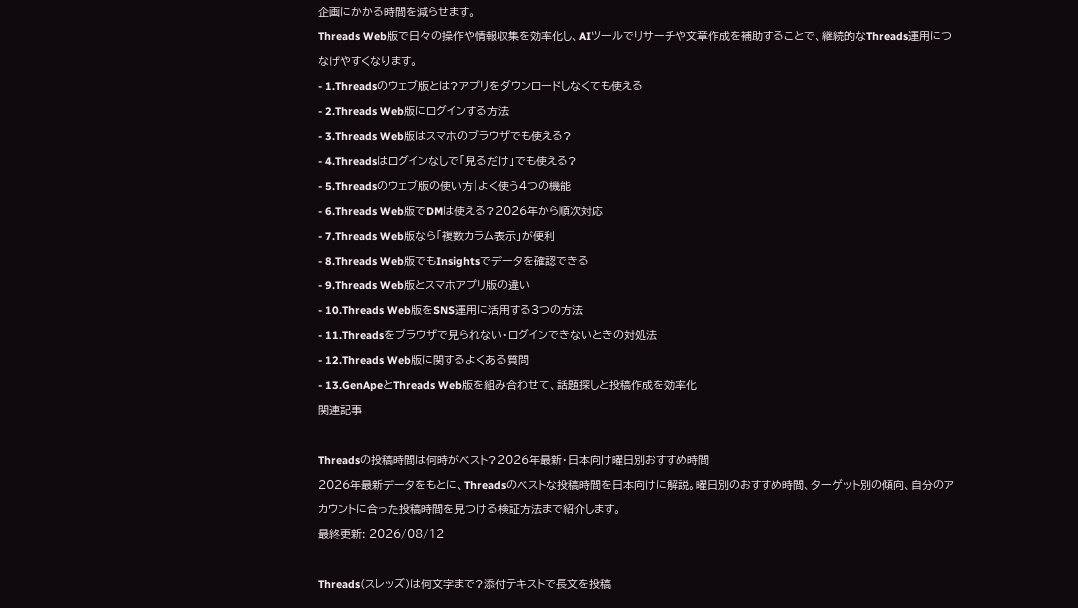企画にかかる時間を減らせます。
Threads Web版で日々の操作や情報収集を効率化し、AIツールでリサーチや文章作成を補助することで、継続的なThreads運用につなげやすくなります。
- 1.Threadsのウェブ版とは?アプリをダウンロードしなくても使える
- 2.Threads Web版にログインする方法
- 3.Threads Web版はスマホのブラウザでも使える?
- 4.Threadsはログインなしで「見るだけ」でも使える?
- 5.Threadsのウェブ版の使い方|よく使う4つの機能
- 6.Threads Web版でDMは使える?2026年から順次対応
- 7.Threads Web版なら「複数カラム表示」が便利
- 8.Threads Web版でもInsightsでデータを確認できる
- 9.Threads Web版とスマホアプリ版の違い
- 10.Threads Web版をSNS運用に活用する3つの方法
- 11.Threadsをブラウザで見られない・ログインできないときの対処法
- 12.Threads Web版に関するよくある質問
- 13.GenApeとThreads Web版を組み合わせて、話題探しと投稿作成を効率化
関連記事

Threadsの投稿時間は何時がベスト?2026年最新・日本向け曜日別おすすめ時間
2026年最新データをもとに、Threadsのベストな投稿時間を日本向けに解説。曜日別のおすすめ時間、ターゲット別の傾向、自分のアカウントに合った投稿時間を見つける検証方法まで紹介します。
最終更新: 2026/08/12

Threads(スレッズ)は何文字まで?添付テキストで長文を投稿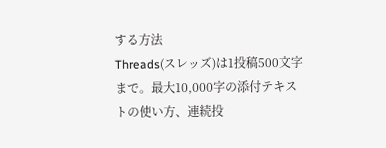する方法
Threads(スレッズ)は1投稿500文字まで。最大10,000字の添付テキストの使い方、連続投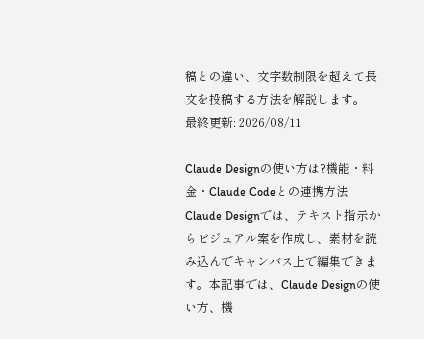稿との違い、文字数制限を超えて長文を投稿する方法を解説します。
最終更新: 2026/08/11

Claude Designの使い方は?機能・料金・Claude Codeとの連携方法
Claude Designでは、テキスト指示からビジュアル案を作成し、素材を読み込んでキャンバス上で編集できます。本記事では、Claude Designの使い方、機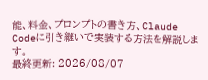能、料金、プロンプトの書き方、Claude Codeに引き継いで実装する方法を解説します。
最終更新: 2026/08/07